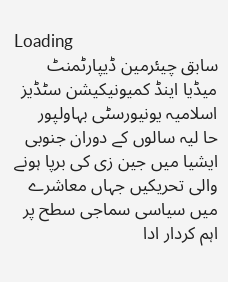Loading
سابق چیئرمین ڈیپارٹمنٹ میڈیا اینڈ کمیونیکیشن سٹڈیز اسلامیہ یونیورسٹی بہاولپور
حا لیہ سالوں کے دوران جنوبی ایشیا میں جین زی کی برپا ہونے والی تحریکیں جہاں معاشرے میں سیاسی سماجی سطح پر اہم کردار ادا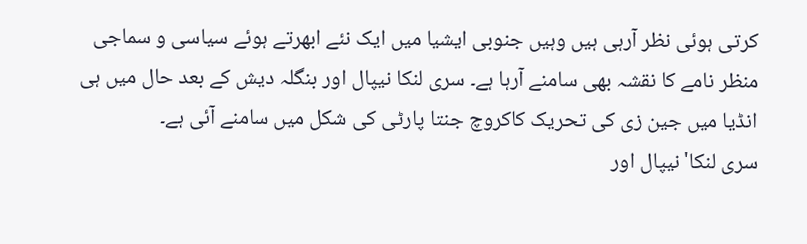کرتی ہوئی نظر آرہی ہیں وہیں جنوبی ایشیا میں ایک نئے ابھرتے ہوئے سیاسی و سماجی منظر نامے کا نقشہ بھی سامنے آرہا ہے۔ سری لنکا نیپال اور بنگلہ دیش کے بعد حال میں ہی انڈیا میں جین زی کی تحریک کاکروچ جنتا پارٹی کی شکل میں سامنے آئی ہے۔
سری لنکا'نیپال اور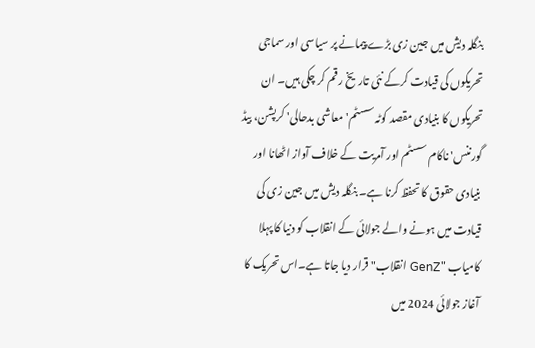بنگلہ دیش میں جین زی بڑے پیمانے پر سیاسی اور سماجی تحریکوں کی قیادت کرکے نئی تاریخ رقم کر چکی ہیں۔ ان تحریکوں کا بنیادی مقصد کوٹہ سسٹم' معاشی بدحالی' کرپشن، بیڈ گورننس' ناکام سسٹم اور آمریت کے خلاف آواز اٹھانا اور بنیادی حقوق کا تحفظ کرنا ہے۔ بنگلہ دیش میں جین زی کی قیادت میں ہونے والے جولائی کے انقلاب کو دنیا کا پہلا کامیاب "GenZ انقلاب" قرار دیا جاتا ہے۔اس تحریک کا آغاز جولائی 2024 میں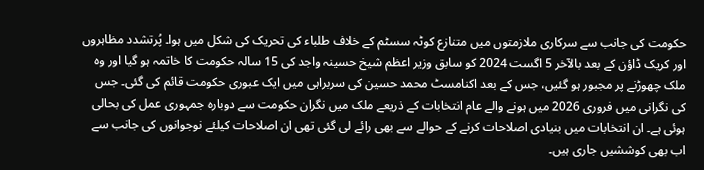حکومت کی جانب سے سرکاری ملازمتوں میں متنازع کوٹہ سسٹم کے خلاف طلباء کی تحریک کی شکل میں ہوا۔ پُرتشدد مظاہروں اور کریک ڈاؤن کے بعد بالآخر 5 اگست 2024 کو سابق وزیر اعظم شیخ حسینہ واجد کی 15 سالہ حکومت کا خاتمہ ہو گیا اور وہ ملک چھوڑنے پر مجبور ہو گئیں، جس کے بعد اکنامسٹ محمد حسین کی سربراہی میں ایک عبوری حکومت قائم کی گئی۔ جس کی نگرانی میں فروری 2026 میں ہونے والے عام انتخابات کے ذریعے ملک میں نگران حکومت سے دوبارہ جمہوری عمل کی بحالی ہوئی ہے۔ ان انتخابات میں بنیادی اصلاحات کرنے کے حوالے سے بھی رائے لی گئی تھی ان اصلاحات کیلئے نوجوانوں کی جانب سے اب بھی کوششیں جاری ہیں۔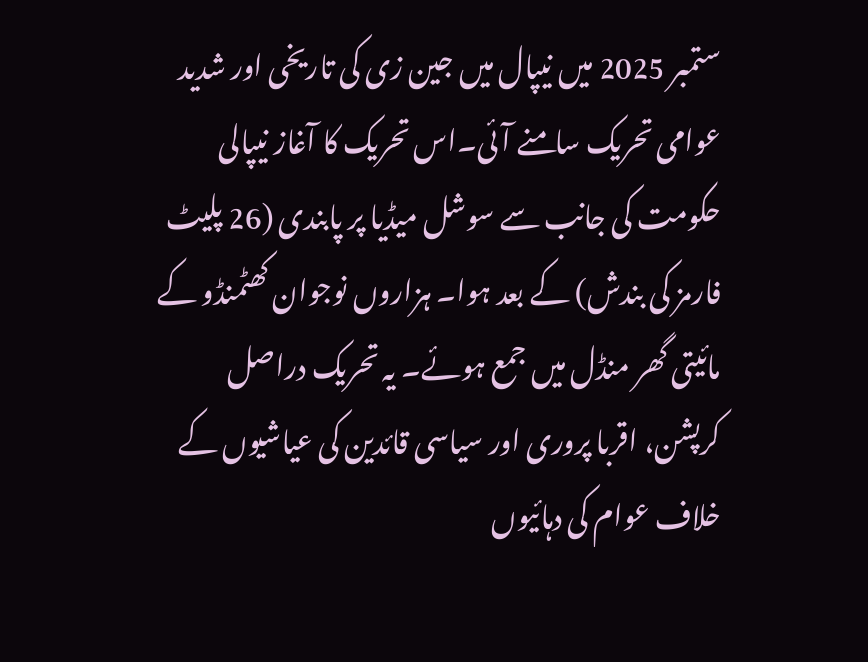ستمبر 2025 میں نیپال میں جین زی کی تاریخی اور شدید عوامی تحریک سامنے آئی۔اس تحریک کا آغاز نیپالی حکومت کی جانب سے سوشل میڈیا پر پابندی (26 پلیٹ فارمز کی بندش) کے بعد ہوا۔ ہزاروں نوجوان کھٹمنڈو کے مائیتی گھر منڈل میں جمع ہوئے۔ یہ تحریک دراصل کرپشن، اقربا پروری اور سیاسی قائدین کی عیاشیوں کے خلاف عوام کی دہائیوں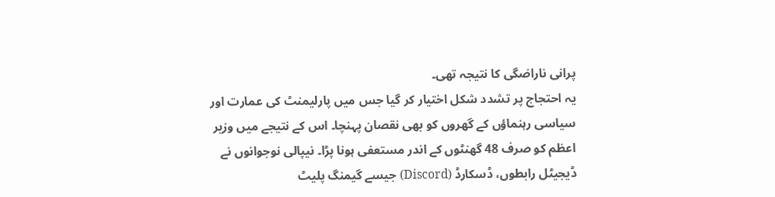پرانی ناراضگی کا نتیجہ تھی۔
یہ احتجاج پر تشدد شکل اختیار کر گیا جس میں پارلیمنٹ کی عمارت اور سیاسی رہنماؤں کے گھروں کو بھی نقصان پہنچا۔ اس کے نتیجے میں وزیر اعظم کو صرف 48 گھنٹوں کے اندر مستعفی ہونا پڑا۔ نیپالی نوجوانوں نے ڈیجیٹل رابطوں، ڈسکارڈ (Discord) جیسے گیمنگ پلیٹ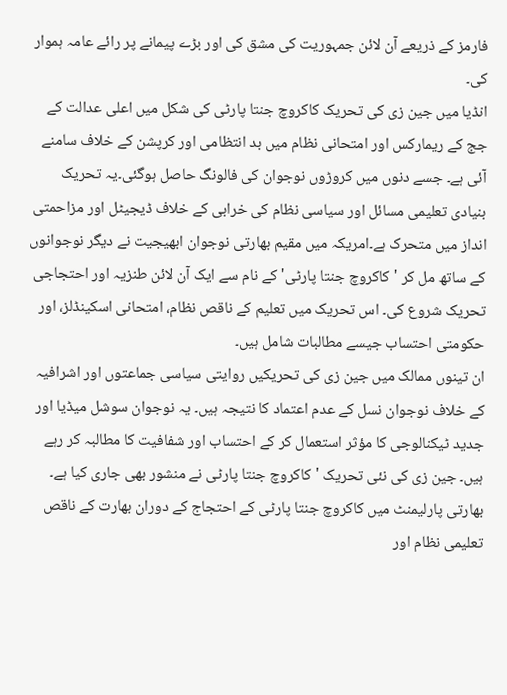فارمز کے ذریعے آن لائن جمہوریت کی مشق کی اور بڑے پیمانے پر رائے عامہ ہموار کی۔
انڈیا میں جین زی کی تحریک کاکروچ جنتا پارٹی کی شکل میں اعلی عدالت کے جج کے ریمارکس اور امتحانی نظام میں بد انتظامی اور کرپشن کے خلاف سامنے آئی ہے۔ جسے دنوں میں کروڑوں نوجوان کی فالونگ حاصل ہوگئی۔یہ تحریک بنیادی تعلیمی مسائل اور سیاسی نظام کی خرابی کے خلاف ڈیجیٹل اور مزاحمتی انداز میں متحرک ہے۔امریکہ میں مقیم بھارتی نوجوان ابھیجیت نے دیگر نوجوانوں کے ساتھ مل کر 'کاکروچ جنتا پارٹی' کے نام سے ایک آن لائن طنزیہ اور احتجاجی تحریک شروع کی۔ اس تحریک میں تعلیم کے ناقص نظام، امتحانی اسکینڈلز، اور حکومتی احتساب جیسے مطالبات شامل ہیں۔
ان تینوں ممالک میں جین زی کی تحریکیں روایتی سیاسی جماعتوں اور اشرافیہ کے خلاف نوجوان نسل کے عدم اعتماد کا نتیجہ ہیں۔ یہ نوجوان سوشل میڈیا اور جدید ٹیکنالوجی کا مؤثر استعمال کر کے احتساب اور شفافیت کا مطالبہ کر رہے ہیں۔ جین زی کی نئی تحریک 'کاکروچ جنتا پارٹی نے منشور بھی جاری کیا ہے۔ بھارتی پارلیمنٹ میں کاکروچ جنتا پارٹی کے احتجاج کے دوران بھارت کے ناقص تعلیمی نظام اور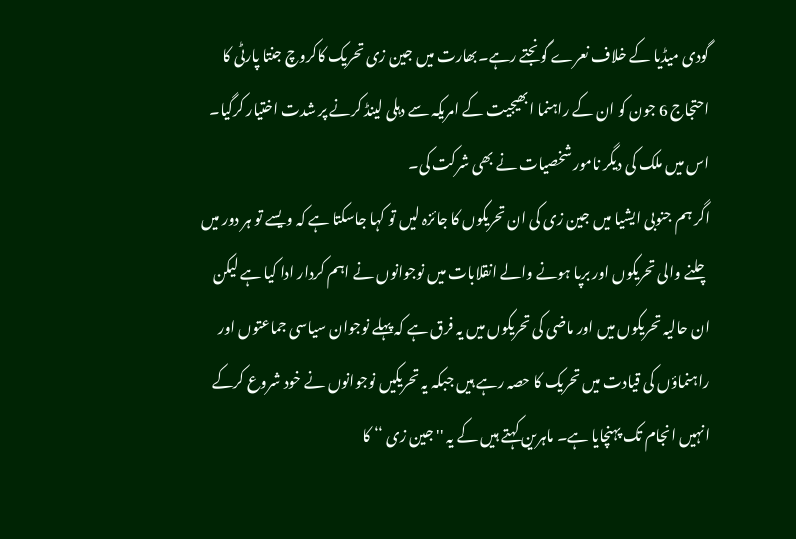گودی میڈیا کے خلاف نعرے گونجتے رہے۔بھارت میں جین زی تحریک کاکروچ جنتا پارٹی کا احتجاج 6 جون کو ان کے راہنما ابھیجیت کے امریکہ سے دہلی لینڈ کرنے پر شدت اختیار کرگیا۔ اس میں ملک کی دیگر نامور شخصیات نے بھی شرکت کی۔
اگر ہم جنوبی ایشیا میں جین زی کی ان تحریکوں کا جائزہ لیں تو کہا جاسکتا ہے کہ ویسے تو ہر دور میں چلنے والی تحریکوں اور برپا ہونے والے انقلابات میں نوجوانوں نے اہم کردار ادا کیا ہے لیکن ان حالیہ تحریکوں میں اور ماضی کی تحریکوں میں یہ فرق ہے کہ پہلے نوجوان سیاسی جماعتوں اور راہنماؤں کی قیادت میں تحریک کا حصہ رہے ہیں جبکہ یہ تحریکیں نوجوانوں نے خود شروع کرکے انہیں انجام تک پہنچایا ہے۔ ماہرین کہتے ہیں کے یہ ''جین زی ‘‘ کا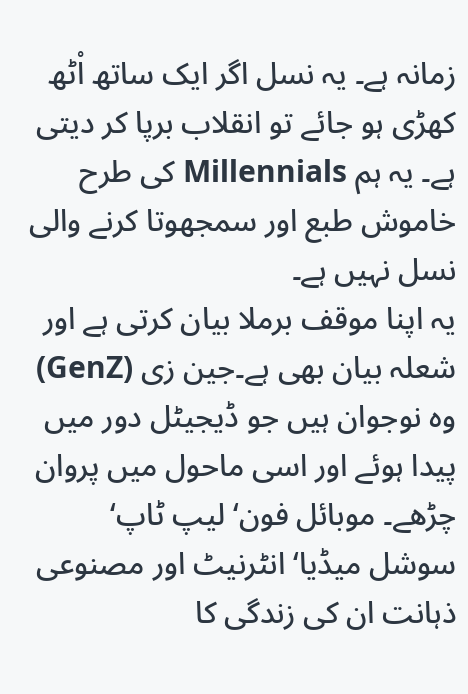زمانہ ہے۔ یہ نسل اگر ایک ساتھ اْٹھ کھڑی ہو جائے تو انقلاب برپا کر دیتی ہے۔ یہ ہم Millennials کی طرح خاموش طبع اور سمجھوتا کرنے والی نسل نہیں ہے۔
یہ اپنا موقف برملا بیان کرتی ہے اور شعلہ بیان بھی ہے۔جین زی (GenZ) وہ نوجوان ہیں جو ڈیجیٹل دور میں پیدا ہوئے اور اسی ماحول میں پروان چڑھے۔ موبائل فون‘ لیپ ٹاپ‘ سوشل میڈیا‘ انٹرنیٹ اور مصنوعی ذہانت ان کی زندگی کا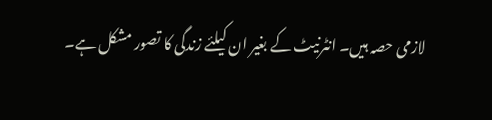لازمی حصہ ہیں۔ انٹرنیٹ کے بغیر ان کیلئے زندگی کا تصور مشکل ہے۔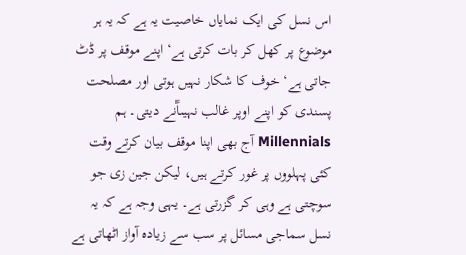اس نسل کی ایک نمایاں خاصیت یہ ہے کہ یہ ہر موضوع پر کھل کر بات کرتی ہے‘ اپنے موقف پر ڈٹ جاتی ہے‘ خوف کا شکار نہیں ہوتی اور مصلحت پسندی کو اپنے اوپر غالب نہیںآٓنے دیتی۔ ہم Millennials آج بھی اپنا موقف بیان کرتے وقت کئی پہلووں پر غور کرتے ہیں، لیکن جین زی جو سوچتی ہے وہی کر گزرتی ہے۔ یہی وجہ ہے کہ یہ نسل سماجی مسائل پر سب سے زیادہ آواز اٹھاتی ہے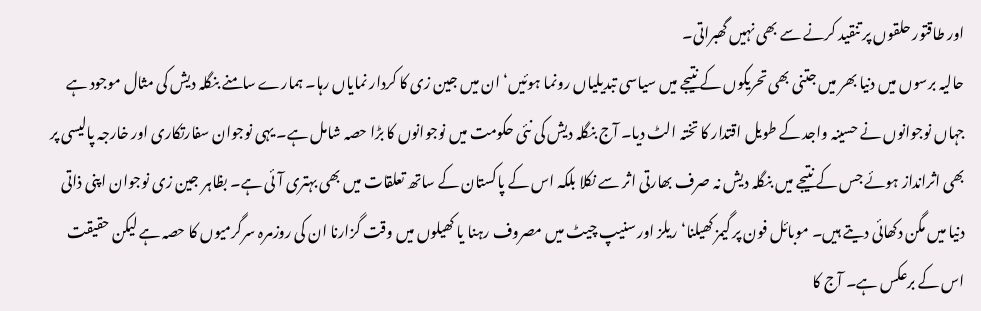اور طاقتور حلقوں پر تنقید کرنے سے بھی نہیں گھبراتی۔
حالیہ برسوں میں دنیا بھر میں جتنی بھی تحریکوں کے نتیجے میں سیاسی تبدیلیاں رونما ہوئیں‘ ان میں جین زی کا کردار نمایاں رہا۔ ہمارے سامنے بنگلہ دیش کی مثال موجود ہے جہاں نوجوانوں نے حسینہ واجد کے طویل اقتدار کا تختہ الٹ دیا۔ آج بنگلہ دیش کی نئی حکومت میں نوجوانوں کا بڑا حصہ شامل ہے۔ یہی نوجوان سفارتکاری اور خارجہ پالیسی پر بھی اثرانداز ہوئے جس کے نتیجے میں بنگلہ دیش نہ صرف بھارتی اثر سے نکلا بلکہ اس کے پاکستان کے ساتھ تعلقات میں بھی بہتری آئی ہے۔ بظاہر جین زی نوجوان اپنی ذاتی دنیا میں مگن دکھائی دیتے ہیں۔ موبائل فون پر گیمز کھیلنا‘ ریلز اور سنیپ چیٹ میں مصروف رہنا یا کھیلوں میں وقت گزارنا ان کی روزمرہ سرگرمیوں کا حصہ ہے لیکن حقیقت اس کے برعکس ہے۔ آج کا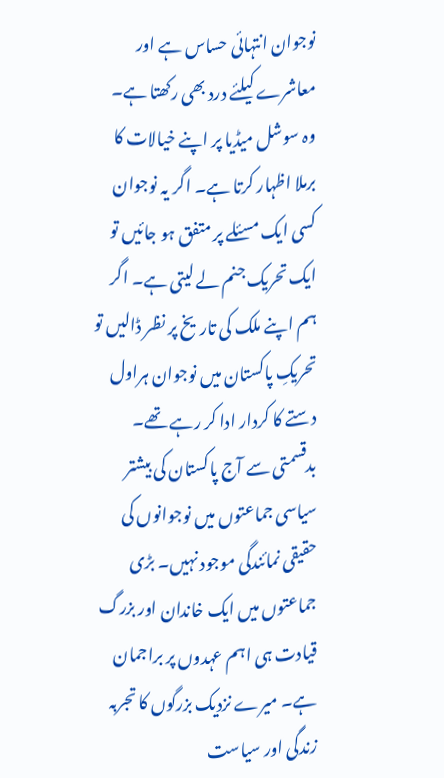نوجوان انتہائی حساس ہے اور معاشرے کیلئے درد بھی رکھتا ہے۔
وہ سوشل میڈیا پر اپنے خیالات کا برملا اظہار کرتا ہے۔ اگر یہ نوجوان کسی ایک مسئلے پر متفق ہو جائیں تو ایک تحریک جنم لے لیتی ہے۔ اگر ہم اپنے ملک کی تاریخ پر نظر ڈالیں تو تحریکِ پاکستان میں نوجوان ہراول دستے کا کردار ادا کر رہے تھے۔ بدقسمتی سے آج پاکستان کی بیشتر سیاسی جماعتوں میں نوجوانوں کی حقیقی نمائندگی موجود نہیں۔ بڑی جماعتوں میں ایک خاندان اور بزرگ قیادت ہی اہم عہدوں پر براجمان ہے۔ میرے نزدیک بزرگوں کا تجربہ زندگی اور سیاست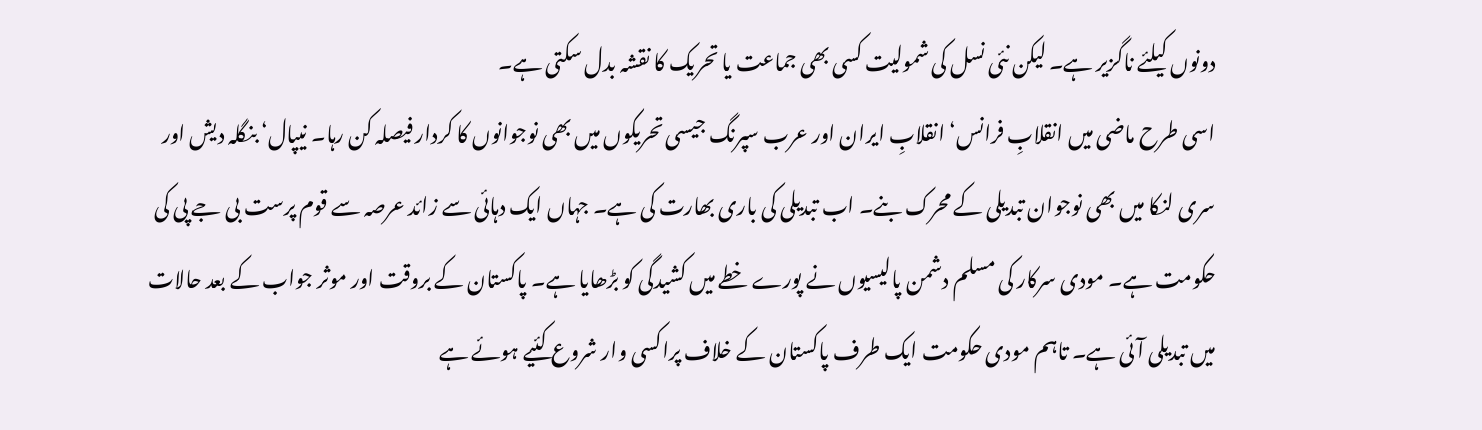دونوں کیلئے ناگزیر ہے۔ لیکن نئی نسل کی شمولیت کسی بھی جماعت یا تحریک کا نقشہ بدل سکتی ہے۔
اسی طرح ماضی میں انقلابِ فرانس‘ انقلابِ ایران اور عرب سپرنگ جیسی تحریکوں میں بھی نوجوانوں کا کردار فیصلہ کن رہا۔ نیپال‘ بنگلہ دیش اور سری لنکا میں بھی نوجوان تبدیلی کے محرک بنے۔ اب تبدیلی کی باری بھارت کی ہے۔ جہاں ایک دہائی سے زائد عرصہ سے قوم پرست بی جے پی کی حکومت ہے۔ مودی سرکار کی مسلم دشمن پالیسیوں نے پورے خطے میں کشیدگی کو بڑھایا ہے۔ پاکستان کے بروقت اور موثر جواب کے بعد حالات میں تبدیلی آئی ہے۔ تاہم مودی حکومت ایک طرف پاکستان کے خلاف پراکسی وار شروع کئیے ہوئے ہے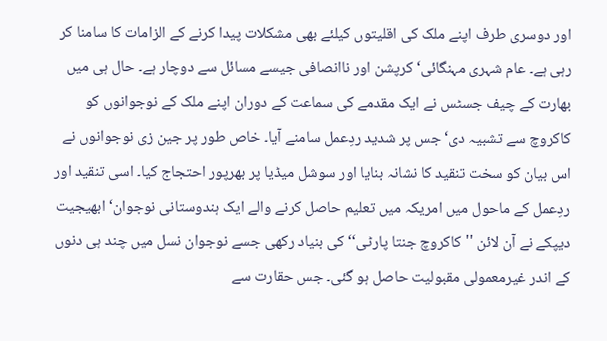اور دوسری طرف اپنے ملک کی اقلیتوں کیلئے بھی مشکلات پیدا کرنے کے الزامات کا سامنا کر رہی ہے۔ عام شہری مہنگائی‘ کرپشن اور ناانصافی جیسے مسائل سے دوچار ہے۔ حال ہی میں بھارت کے چیف جسٹس نے ایک مقدمے کی سماعت کے دوران اپنے ملک کے نوجوانوں کو کاکروچ سے تشبیہ دی‘ جس پر شدید ردِعمل سامنے آیا۔ خاص طور پر جین زی نوجوانوں نے اس بیان کو سخت تنقید کا نشانہ بنایا اور سوشل میڈیا پر بھرپور احتجاج کیا۔ اسی تنقید اور ردِعمل کے ماحول میں امریکہ میں تعلیم حاصل کرنے والے ایک ہندوستانی نوجوان‘ ابھیجیت دیپکے نے آن لائن ''کاکروچ جنتا پارٹی‘‘ کی بنیاد رکھی جسے نوجوان نسل میں چند ہی دنوں کے اندر غیرمعمولی مقبولیت حاصل ہو گئی۔ جس حقارت سے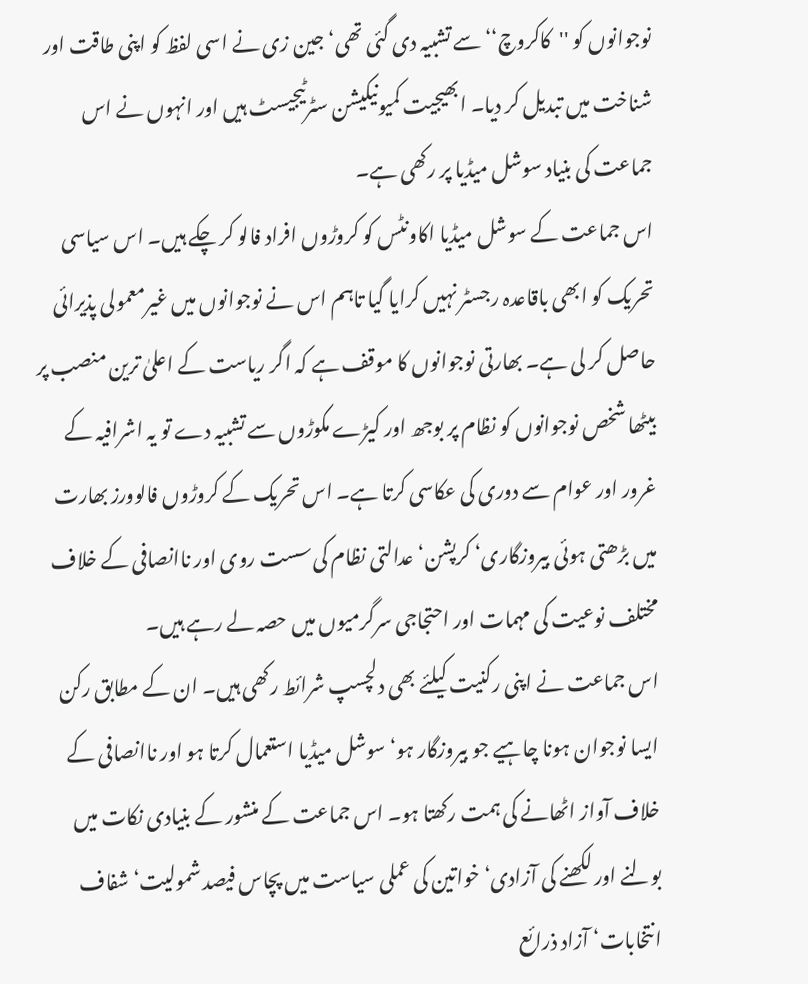نوجوانوں کو ''کاکروچ‘‘ سے تشبیہ دی گئی تھی‘ جین زی نے اسی لفظ کو اپنی طاقت اور شناخت میں تبدیل کر دیا۔ ابھیجیت کمیونیکیشن سٹرٹیجیسٹ ہیں اور انہوں نے اس جماعت کی بنیاد سوشل میڈیا پر رکھی ہے۔
اس جماعت کے سوشل میڈیا اکاونٹس کو کروڑوں افراد فالو کر چکے ہیں۔ اس سیاسی تحریک کو ابھی باقاعدہ رجسٹر نہیں کرایا گیا تاہم اس نے نوجوانوں میں غیرمعمولی پذیرائی حاصل کر لی ہے۔ بھارتی نوجوانوں کا موقف ہے کہ اگر ریاست کے اعلیٰ ترین منصب پر بیٹھا شخص نوجوانوں کو نظام پر بوجھ اور کیڑے مکوڑوں سے تشبیہ دے تو یہ اشرافیہ کے غرور اور عوام سے دوری کی عکاسی کرتا ہے۔ اس تحریک کے کروڑوں فالوورز بھارت میں بڑھتی ہوئی بیروزگاری‘ کرپشن‘ عدالتی نظام کی سست روی اور ناانصافی کے خلاف مختلف نوعیت کی مہمات اور احتجاجی سرگرمیوں میں حصہ لے رہے ہیں۔
اس جماعت نے اپنی رکنیت کیلئے بھی دلچسپ شرائط رکھی ہیں۔ ان کے مطابق رکن ایسا نوجوان ہونا چاہیے جو بیروزگار ہو‘ سوشل میڈیا استعمال کرتا ہو اور ناانصافی کے خلاف آواز اٹھانے کی ہمت رکھتا ہو۔ اس جماعت کے منشور کے بنیادی نکات میں بولنے اور لکھنے کی آزادی‘ خواتین کی عملی سیاست میں پچاس فیصد شمولیت‘ شفاف انتخابات‘ آزاد ذرائع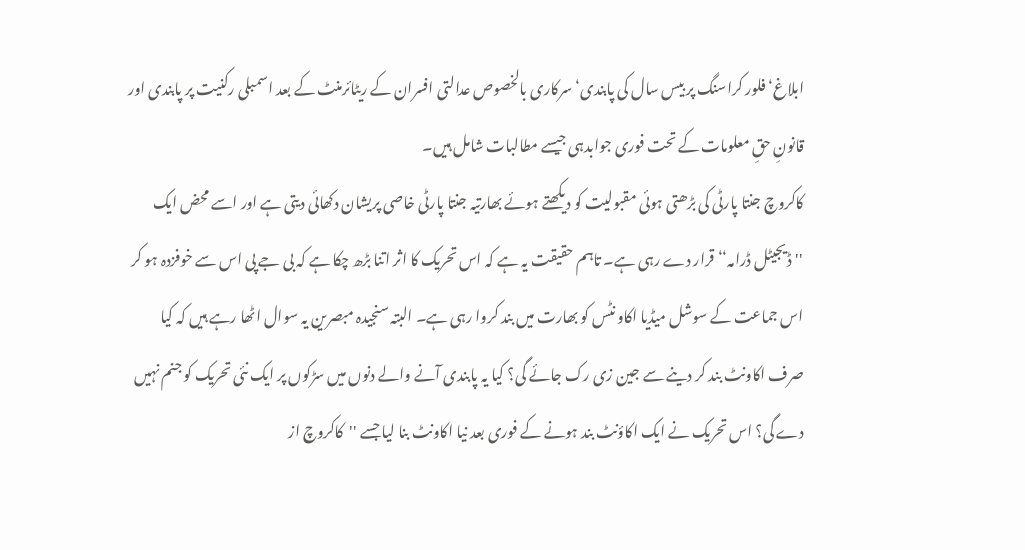ابلاغ‘ فلور کراسنگ پر بیس سال کی پابندی‘ سرکاری بالخصوص عدالتی افسران کے ریٹائرمنٹ کے بعد اسمبلی رکنیت پر پابندی اور قانونِ حقِ معلومات کے تحت فوری جوابدہی جیسے مطالبات شامل ہیں۔
کاکروچ جنتا پارٹی کی بڑھتی ہوئی مقبولیت کو دیکھتے ہوئے بھارتیہ جنتا پارٹی خاصی پریشان دکھائی دیتی ہے اور اسے محض ایک ''ڈیجیٹل ڈرامہ‘‘ قرار دے رہی ہے۔ تاہم حقیقت یہ ہے کہ اس تحریک کا اثر اتنا بڑھ چکا ہے کہ بی جے پی اس سے خوفزدہ ہو کر اس جماعت کے سوشل میڈیا اکاو نٹس کو بھارت میں بند کروا رہی ہے۔ البتہ سنجیدہ مبصرین یہ سوال اٹھا رہے ہیں کہ کیا صرف اکاونٹ بند کر دینے سے جین زی رک جائے گی؟ کیا یہ پابندی آنے والے دنوں میں سڑکوں پر ایک نئی تحریک کو جنم نہیں دے گی؟ اس تحریک نے ایک اکاؤنٹ بند ہونے کے فوری بعد نیا اکاونٹ بنا لیا جسے ''کاکروچ از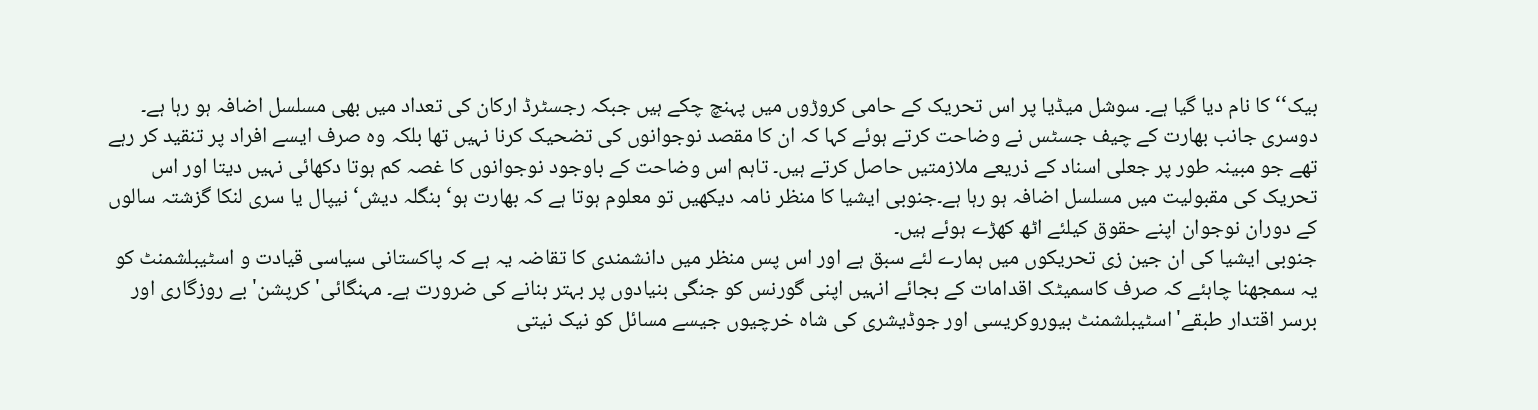بیک‘‘ کا نام دیا گیا ہے۔ سوشل میڈیا پر اس تحریک کے حامی کروڑوں میں پہنچ چکے ہیں جبکہ رجسٹرڈ ارکان کی تعداد میں بھی مسلسل اضافہ ہو رہا ہے۔
دوسری جانب بھارت کے چیف جسٹس نے وضاحت کرتے ہوئے کہا کہ ان کا مقصد نوجوانوں کی تضحیک کرنا نہیں تھا بلکہ وہ صرف ایسے افراد پر تنقید کر رہے تھے جو مبینہ طور پر جعلی اسناد کے ذریعے ملازمتیں حاصل کرتے ہیں۔ تاہم اس وضاحت کے باوجود نوجوانوں کا غصہ کم ہوتا دکھائی نہیں دیتا اور اس تحریک کی مقبولیت میں مسلسل اضافہ ہو رہا ہے۔جنوبی ایشیا کا منظر نامہ دیکھیں تو معلوم ہوتا ہے کہ بھارت ہو‘ بنگلہ دیش‘ نیپال یا سری لنکا گزشتہ سالوں کے دوران نوجوان اپنے حقوق کیلئے اٹھ کھڑے ہوئے ہیں۔
جنوبی ایشیا کی ان جین زی تحریکوں میں ہمارے لئے سبق ہے اور اس پس منظر میں دانشمندی کا تقاضہ یہ ہے کہ پاکستانی سیاسی قیادت و اسٹیبلشمنٹ کو یہ سمجھنا چاہئے کہ صرف کاسمیٹک اقدامات کے بجائے انہیں اپنی گورنس کو جنگی بنیادوں پر بہتر بنانے کی ضرورت ہے۔ مہنگائی'کرپشن' بے روزگاری اور برسر اقتدار طبقے'اسٹیبلشمنٹ بیوروکریسی اور جوڈیشری کی شاہ خرچیوں جیسے مسائل کو نیک نیتی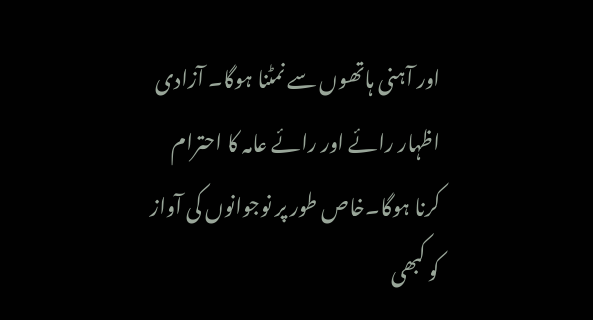اور آہنی ہاتھوں سے نمٹنا ہوگا۔ آزادی اظہار رائے اور رائے عامہ کا احترام کرنا ہوگا۔خاص طور پر نوجوانوں کی آواز کو کبھی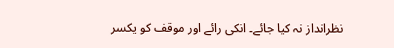نظرانداز نہ کیا جائے۔ انکی رائے اور موقف کو یکسر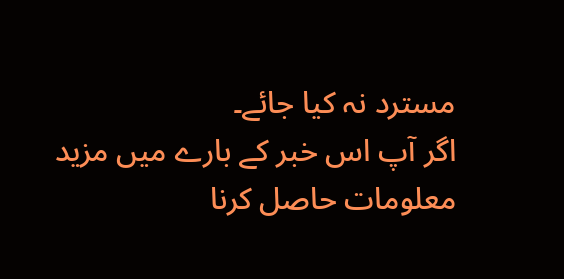مسترد نہ کیا جائے۔
اگر آپ اس خبر کے بارے میں مزید معلومات حاصل کرنا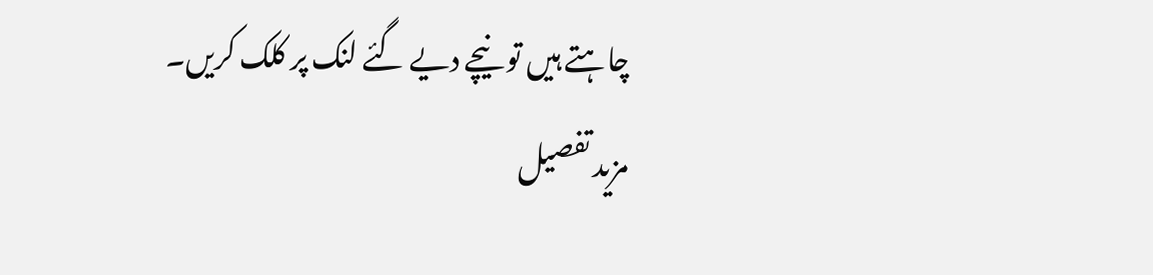چاہتے ہیں تو نیچے دیے گئے لنک پر کلک کریں۔
مزید تفصیل